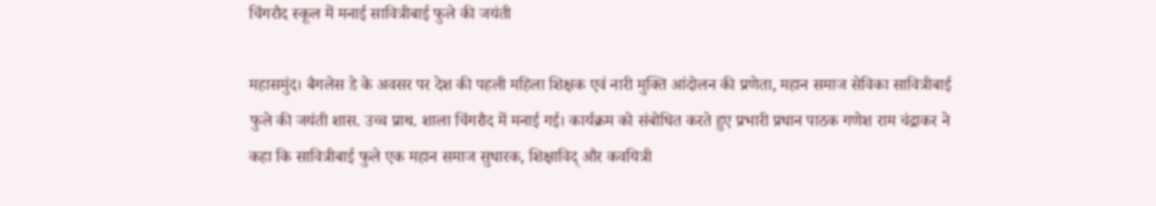चिंगरौद स्कूल में मनाई सावित्रीबाई फुले की जयंती

महासमुंद। बैगलेस डे के अवसर पर देश की पहली महिला शिक्षक एवं नारी मुक्ति आंदोलन की प्रणेता, महान समाज सेविका सावित्रीबाई फुले की जयंती शास. उच्च प्राथ. शाला चिंगरौद में मनाई गई। कार्यक्रम को संबोधित करते हुए प्रभारी प्रधान पाठक गणेश राम चंद्राकर ने कहा कि सावित्रीबाई फुले एक महान समाज सुधारक, शिक्षाविद् और कवयित्री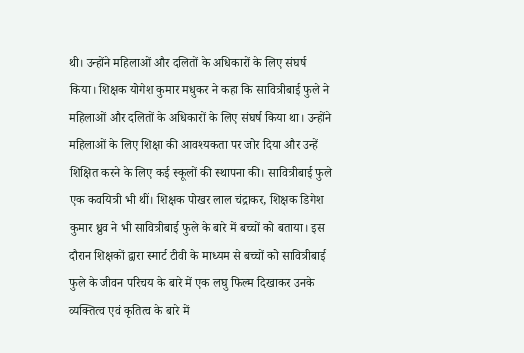थी। उन्होंने महिलाओं और दलितों के अधिकारों के लिए संघर्ष किया। शिक्षक योगेश कुमार मधुकर ने कहा कि सावित्रीबाई फुले ने महिलाओं और दलितों के अधिकारों के लिए संघर्ष किया था। उन्होंने महिलाओं के लिए शिक्षा की आवश्यकता पर जोर दिया और उन्हें शिक्षित करने के लिए कई स्कूलों की स्थापना की। सावित्रीबाई फुले एक कवयित्री भी थीं। शिक्षक पोखर लाल चंद्राकर, शिक्षक डिगेश कुमार ध्रुव ने भी सावित्रीबाई फुले के बारे में बच्चों को बताया। इस दौरान शिक्षकों द्वारा स्मार्ट टीवी के माध्यम से बच्चों को सावित्रीबाई फुले के जीवन परिचय के बारे में एक लघु फिल्म दिखाकर उनके व्यक्तित्व एवं कृतित्व के बारे में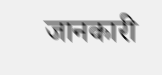जानकारी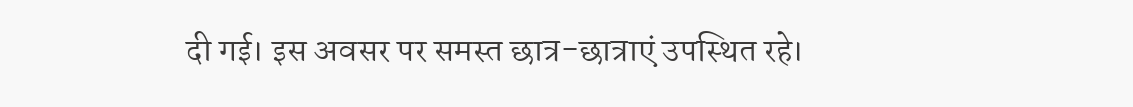दी गई। इस अवसर पर समस्त छात्र-छात्राएं उपस्थित रहे।